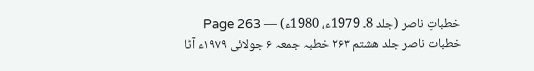خطباتِ ناصر (جلد 8۔ 1979ء، 1980ء) — Page 263
خطبات ناصر جلد هشتم ۲۶۳ خطبہ جمعہ ۶ جولائی ۱۹۷۹ء آٹا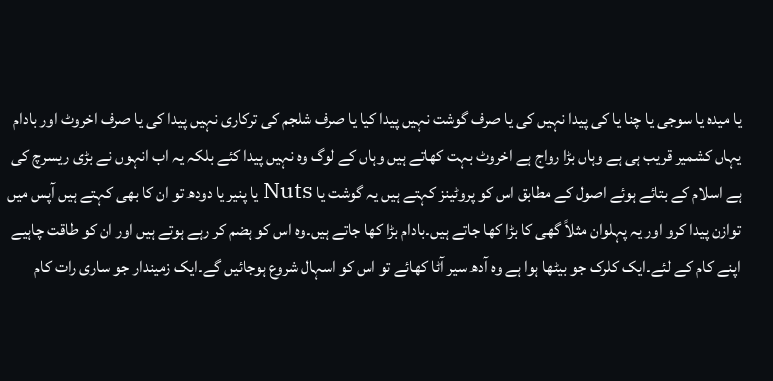یا میدہ یا سوجی یا چنا یا کی پیدا نہیں کی یا صرف گوشت نہیں پیدا کیا یا صرف شلجم کی ترکاری نہیں پیدا کی یا صرف اخروٹ اور بادام یہاں کشمیر قریب ہی ہے وہاں بڑا رواج ہے اخروٹ بہت کھاتے ہیں وہاں کے لوگ وہ نہیں پیدا کئے بلکہ یہ اب انہوں نے بڑی ریسرچ کی ہے اسلام کے بتائے ہوئے اصول کے مطابق اس کو پروٹینز کہتے ہیں یہ گوشت یا Nuts یا پنیر یا دودھ تو ان کا بھی کہتے ہیں آپس میں توازن پیدا کرو اور یہ پہلوان مثلاً گھی کا بڑا کھا جاتے ہیں۔بادام بڑا کھا جاتے ہیں۔وہ اس کو ہضم کر رہے ہوتے ہیں اور ان کو طاقت چاہیے اپنے کام کے لئے۔ایک کلرک جو بیٹھا ہوا ہے وہ آدھ سیر آٹا کھائے تو اس کو اسہال شروع ہوجائیں گے۔ایک زمیندار جو ساری رات کام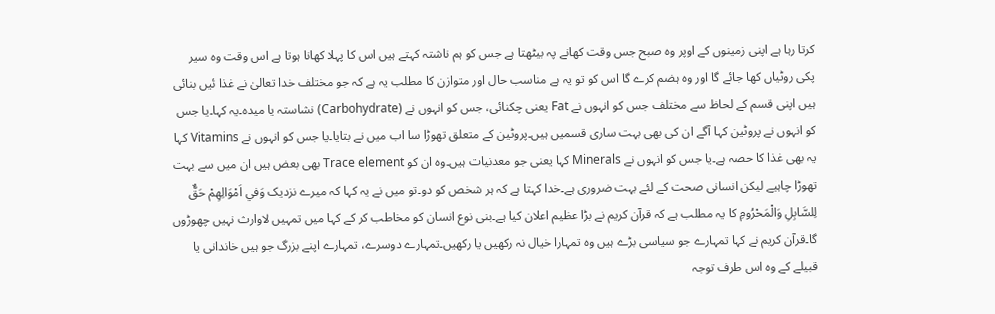کرتا رہا ہے اپنی زمینوں کے اوپر وہ صبح جس وقت کھانے پہ بیٹھتا ہے جس کو ہم ناشتہ کہتے ہیں اس کا پہلا کھانا ہوتا ہے اس وقت وہ سیر پکی روٹیاں کھا جائے گا اور وہ ہضم کرے گا اس کو تو یہ ہے مناسب حال اور متوازن کا مطلب یہ ہے کہ جو مختلف خدا تعالیٰ نے غذا ئیں بنائی ہیں اپنی قسم کے لحاظ سے مختلف جس کو انہوں نے Fat یعنی چکنائی، جس کو انہوں نے (Carbohydrate) نشاستہ یا میدہ۔یہ کہا۔یا جس کو انہوں نے پروٹین کہا آگے ان کی بھی بہت ساری قسمیں ہیں۔پروٹین کے متعلق تھوڑا سا اب میں نے بتایا۔یا جس کو انہوں نے Vitamins کہا یہ بھی غذا کا حصہ ہے۔یا جس کو انہوں نے Minerals کہا یعنی جو معدنیات ہیں۔وہ ان کو Trace element بھی بعض ہیں ان میں سے بہت تھوڑا چاہیے لیکن انسانی صحت کے لئے بہت ضروری ہے۔خدا کہتا ہے کہ ہر شخص کو دو۔تو میں نے یہ کہا کہ میرے نزدیک وَفي اَمْوَالِهِمْ حَقٌّ لِلسَّابِلِ وَالْمَحْرُومِ کا یہ مطلب ہے کہ قرآن کریم نے بڑا عظیم اعلان کیا ہے۔بنی نوع انسان کو مخاطب کر کے کہا میں تمہیں لاوارث نہیں چھوڑوں گا۔قرآن کریم نے کہا تمہارے جو سیاسی بڑے ہیں وہ تمہارا خیال نہ رکھیں یا رکھیں۔تمہارے دوسرے، تمہارے اپنے بزرگ جو ہیں خاندانی یا قبیلے کے وہ اس طرف توجہ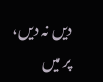دیں نہ دیں، پر میں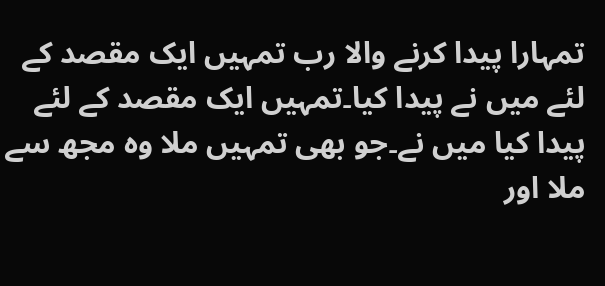تمہارا پیدا کرنے والا رب تمہیں ایک مقصد کے لئے میں نے پیدا کیا۔تمہیں ایک مقصد کے لئے پیدا کیا میں نے۔جو بھی تمہیں ملا وہ مجھ سے ملا اور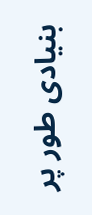بنیادی طور پر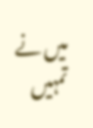میں نے تمہیں